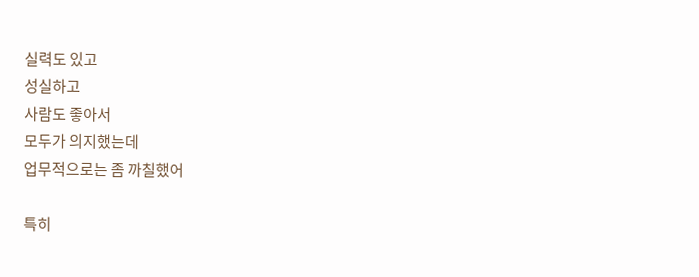실력도 있고
성실하고
사람도 좋아서
모두가 의지했는데
업무적으로는 좀 까칠했어

특히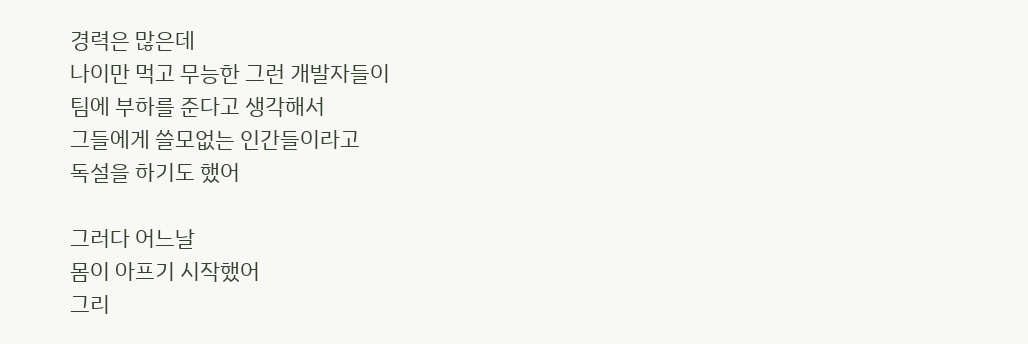경력은 많은데
나이만 먹고 무능한 그런 개발자들이
팀에 부하를 준다고 생각해서
그들에게 쓸모없는 인간들이라고
독설을 하기도 했어

그러다 어느날
몸이 아프기 시작했어
그리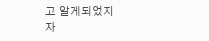고 알게되었지
자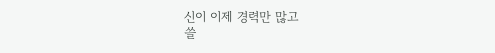신이 이제 경력만 많고
쓸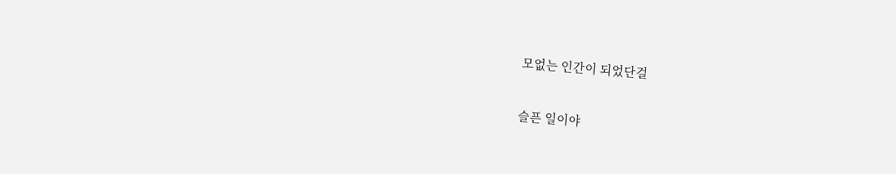모없는 인간이 되었단걸

슬픈 일이야